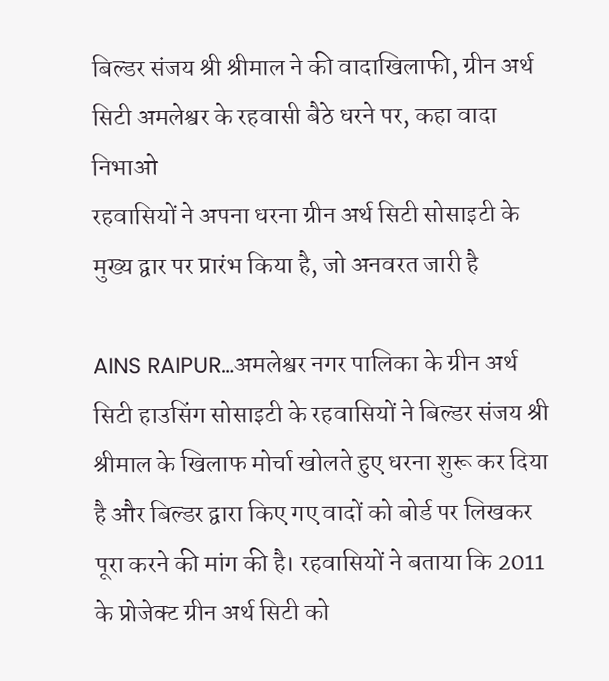बिल्डर संजय श्री श्रीमाल ने की वादाखिलाफी, ग्रीन अर्थ सिटी अमलेश्वर के रहवासी बैठे धरने पर, कहा वादा निभाओ
रहवासियों ने अपना धरना ग्रीन अर्थ सिटी सोसाइटी के मुख्य द्वार पर प्रारंभ किया है, जो अनवरत जारी है

AINS RAIPUR…अमलेश्वर नगर पालिका के ग्रीन अर्थ सिटी हाउसिंग सोसाइटी के रहवासियों ने बिल्डर संजय श्री श्रीमाल के खिलाफ मोर्चा खोलते हुए धरना शुरू कर दिया है और बिल्डर द्वारा किए गए वादों को बोर्ड पर लिखकर पूरा करने की मांग की है। रहवासियों ने बताया कि 2011 के प्रोजेक्ट ग्रीन अर्थ सिटी को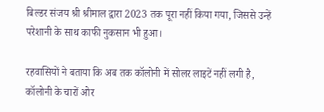बिल्डर संजय श्री श्रीमाल द्वारा 2023 तक पूरा नहीं किया गया, जिससे उन्हें परेशानी के साथ काफी नुकसान भी हुआ।

रहवासियों ने बताया कि अब तक कॉलोनी में सोलर लाइटें नहीं लगी है, कॉलोनी के चारों ओर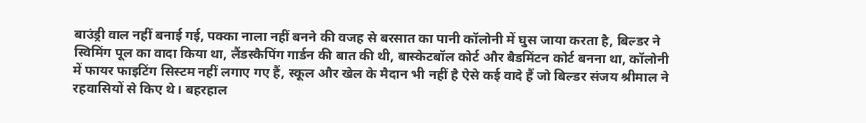बाउंड्री वाल नहीं बनाई गई, पक्का नाला नहीं बनने की वजह से बरसात का पानी कॉलोनी में घुस जाया करता है, बिल्डर ने स्विमिंग पूल का वादा किया था, लैंडस्कैपिंग गार्डन की बात की थी, बास्केटबॉल कोर्ट और बैडमिंटन कोर्ट बनना था, कॉलोनी में फायर फाइटिंग सिस्टम नहीं लगाए गए हैं, स्कूल और खेल के मैदान भी नहीं है ऐसे कई वादे हैं जो बिल्डर संजय श्रीमाल ने रहवासियों से किए थे। बहरहाल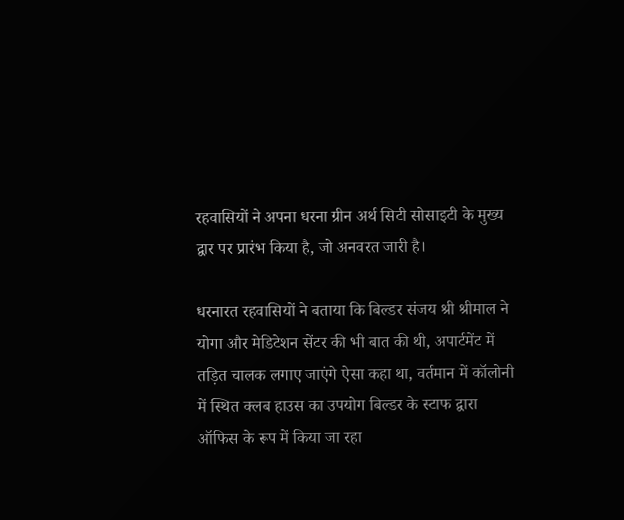रहवासियों ने अपना धरना ग्रीन अर्थ सिटी सोसाइटी के मुख्य द्वार पर प्रारंभ किया है, जो अनवरत जारी है।

धरनारत रहवासियों ने बताया कि बिल्डर संजय श्री श्रीमाल ने योगा और मेडिटेशन सेंटर की भी बात की थी, अपार्टमेंट में तड़ित चालक लगाए जाएंगे ऐसा कहा था, वर्तमान में कॉलोनी में स्थित क्लब हाउस का उपयोग बिल्डर के स्टाफ द्वारा ऑफिस के रूप में किया जा रहा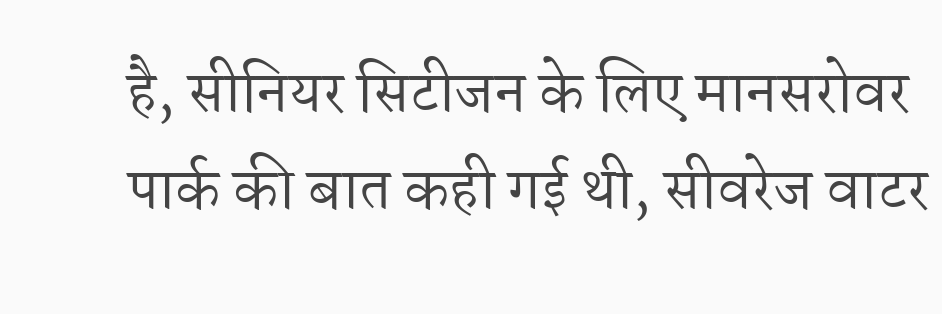है, सीनियर सिटीजन के लिए मानसरोवर पार्क की बात कही गई थी, सीवरेज वाटर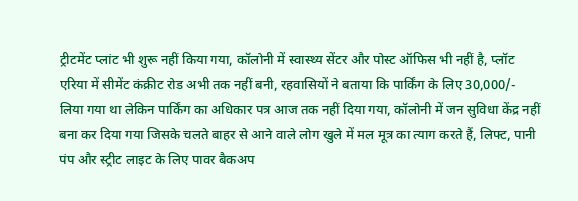ट्रीटमेंट प्लांट भी शुरू नहीं किया गया, कॉलोनी में स्वास्थ्य सेंटर और पोस्ट ऑफिस भी नहीं है, प्लॉट एरिया में सीमेंट कंक्रीट रोड अभी तक नहीं बनी, रहवासियों ने बताया कि पार्किंग के लिए 30,000/- लिया गया था लेकिन पार्किंग का अधिकार पत्र आज तक नहीं दिया गया, कॉलोनी में जन सुविधा केंद्र नहीं बना कर दिया गया जिसके चलते बाहर से आने वाले लोग खुले में मल मूत्र का त्याग करते हैं, लिफ्ट, पानी पंप और स्ट्रीट लाइट के लिए पावर बैकअप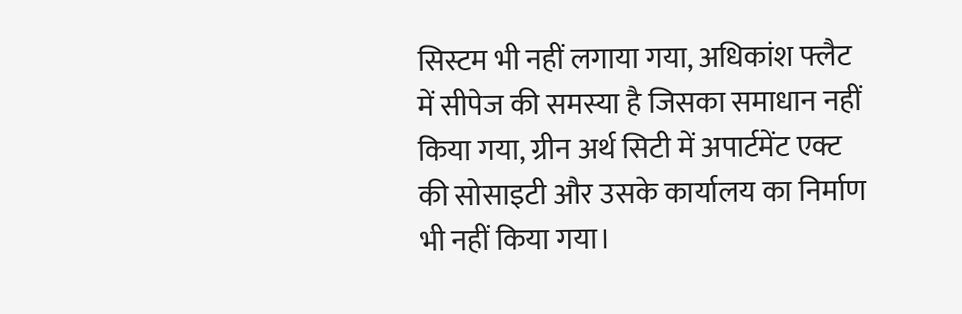सिस्टम भी नहीं लगाया गया, अधिकांश फ्लैट में सीपेज की समस्या है जिसका समाधान नहीं किया गया, ग्रीन अर्थ सिटी में अपार्टमेंट एक्ट की सोसाइटी और उसके कार्यालय का निर्माण भी नहीं किया गया।